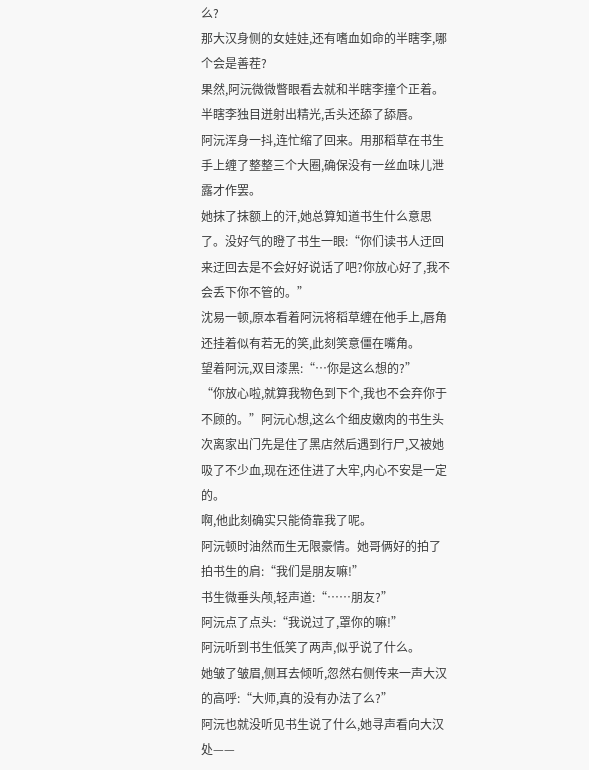么?
那大汉身侧的女娃娃,还有嗜血如命的半瞎李,哪个会是善茬?
果然,阿沅微微瞥眼看去就和半瞎李撞个正着。
半瞎李独目迸射出精光,舌头还舔了舔唇。
阿沅浑身一抖,连忙缩了回来。用那稻草在书生手上缠了整整三个大圈,确保没有一丝血味儿泄露才作罢。
她抹了抹额上的汗,她总算知道书生什么意思了。没好气的瞪了书生一眼:“你们读书人迂回来迂回去是不会好好说话了吧?你放心好了,我不会丢下你不管的。”
沈易一顿,原本看着阿沅将稻草缠在他手上,唇角还挂着似有若无的笑,此刻笑意僵在嘴角。
望着阿沅,双目漆黑:“…你是这么想的?”
“你放心啦,就算我物色到下个,我也不会弃你于不顾的。”阿沅心想,这么个细皮嫩肉的书生头次离家出门先是住了黑店然后遇到行尸,又被她吸了不少血,现在还住进了大牢,内心不安是一定的。
啊,他此刻确实只能倚靠我了呢。
阿沅顿时油然而生无限豪情。她哥俩好的拍了拍书生的肩:“我们是朋友嘛!”
书生微垂头颅,轻声道:“……朋友?”
阿沅点了点头:“我说过了,罩你的嘛!”
阿沅听到书生低笑了两声,似乎说了什么。
她皱了皱眉,侧耳去倾听,忽然右侧传来一声大汉的高呼:“大师,真的没有办法了么?”
阿沅也就没听见书生说了什么,她寻声看向大汉处——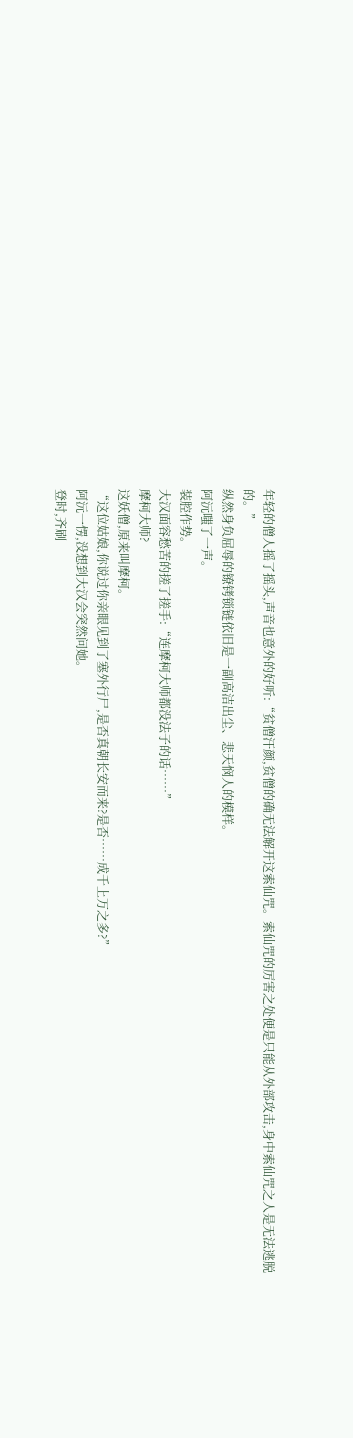年轻的僧人摇了摇头,声音也意外的好听:“贫僧汗颜,贫僧的确无法解开这索仙咒。索仙咒的厉害之处便是只能从外部攻击,身中索仙咒之人是无法逃脱的。”
纵然身负屈辱的镣铐锁链依旧是一副高洁出尘、悲天悯人的模样。
阿沅嗤了一声。
装腔作势。
大汉面容愁苦的搓了搓手:“连摩柯大师都没法子的话……”
摩柯大师?
这妖僧,原来叫摩柯。
“这位姑娘,你说过你亲眼见到了塞外行尸,是否真朝长安而来?是否……成千上万之多?”
阿沅一愣,没想到大汉会突然问她。
登时,齐刷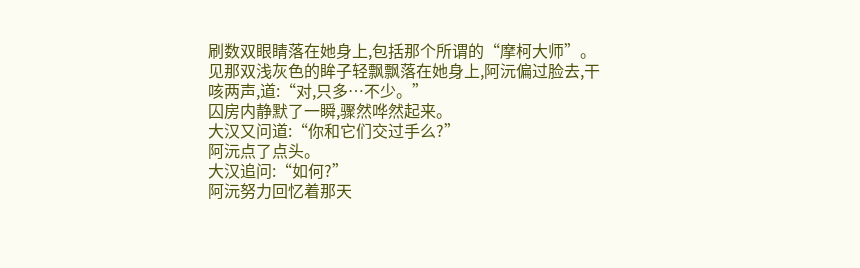刷数双眼睛落在她身上,包括那个所谓的“摩柯大师”。
见那双浅灰色的眸子轻飘飘落在她身上,阿沅偏过脸去,干咳两声,道:“对,只多…不少。”
囚房内静默了一瞬,骤然哗然起来。
大汉又问道:“你和它们交过手么?”
阿沅点了点头。
大汉追问:“如何?”
阿沅努力回忆着那天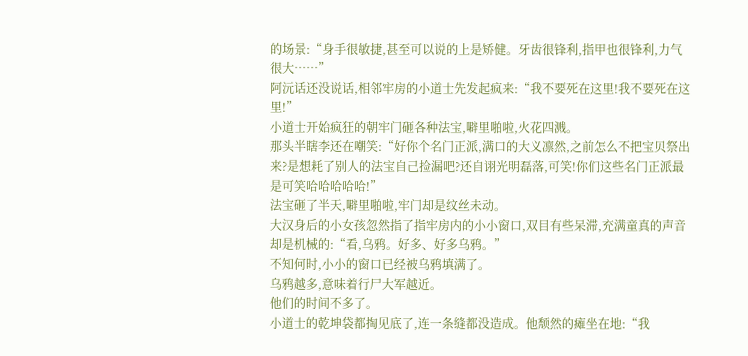的场景:“身手很敏捷,甚至可以说的上是矫健。牙齿很锋利,指甲也很锋利,力气很大……”
阿沅话还没说话,相邻牢房的小道士先发起疯来:“我不要死在这里!我不要死在这里!”
小道士开始疯狂的朝牢门砸各种法宝,噼里啪啦,火花四溅。
那头半瞎李还在嘲笑:“好你个名门正派,满口的大义凛然,之前怎么不把宝贝祭出来?是想耗了别人的法宝自己捡漏吧?还自诩光明磊落,可笑!你们这些名门正派最是可笑哈哈哈哈哈!”
法宝砸了半天,噼里啪啦,牢门却是纹丝未动。
大汉身后的小女孩忽然指了指牢房内的小小窗口,双目有些呆滞,充满童真的声音却是机械的:“看,乌鸦。好多、好多乌鸦。”
不知何时,小小的窗口已经被乌鸦填满了。
乌鸦越多,意味着行尸大军越近。
他们的时间不多了。
小道士的乾坤袋都掏见底了,连一条缝都没造成。他颓然的瘫坐在地:“我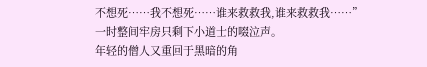不想死……我不想死……谁来救救我,谁来救救我……”
一时整间牢房只剩下小道士的啜泣声。
年轻的僧人又重回于黑暗的角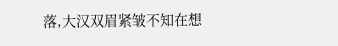落,大汉双眉紧皱不知在想